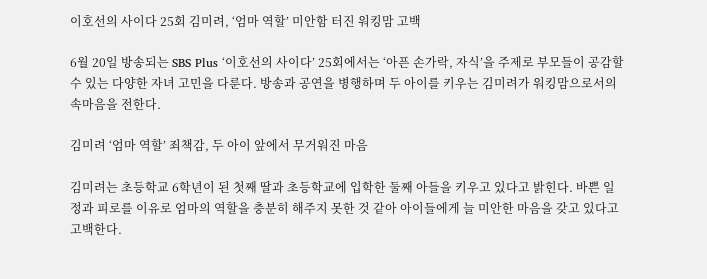이호선의 사이다 25회 김미려, ‘엄마 역할’ 미안함 터진 워킹맘 고백

6월 20일 방송되는 SBS Plus ‘이호선의 사이다’ 25회에서는 ‘아픈 손가락, 자식’을 주제로 부모들이 공감할 수 있는 다양한 자녀 고민을 다룬다. 방송과 공연을 병행하며 두 아이를 키우는 김미려가 워킹맘으로서의 속마음을 전한다.

김미려 ‘엄마 역할’ 죄책감, 두 아이 앞에서 무거워진 마음

김미려는 초등학교 6학년이 된 첫째 딸과 초등학교에 입학한 둘째 아들을 키우고 있다고 밝힌다. 바쁜 일정과 피로를 이유로 엄마의 역할을 충분히 해주지 못한 것 같아 아이들에게 늘 미안한 마음을 갖고 있다고 고백한다.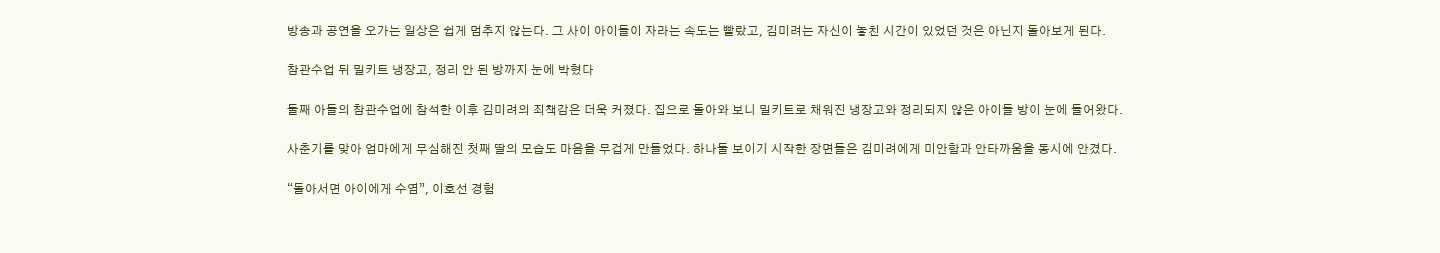방송과 공연을 오가는 일상은 쉽게 멈추지 않는다. 그 사이 아이들이 자라는 속도는 빨랐고, 김미려는 자신이 놓친 시간이 있었던 것은 아닌지 돌아보게 된다.

참관수업 뒤 밀키트 냉장고, 정리 안 된 방까지 눈에 박혔다

둘째 아들의 참관수업에 참석한 이후 김미려의 죄책감은 더욱 커졌다. 집으로 돌아와 보니 밀키트로 채워진 냉장고와 정리되지 않은 아이들 방이 눈에 들어왔다.

사춘기를 맞아 엄마에게 무심해진 첫째 딸의 모습도 마음을 무겁게 만들었다. 하나둘 보이기 시작한 장면들은 김미려에게 미안함과 안타까움을 동시에 안겼다.

“돌아서면 아이에게 수염”, 이호선 경험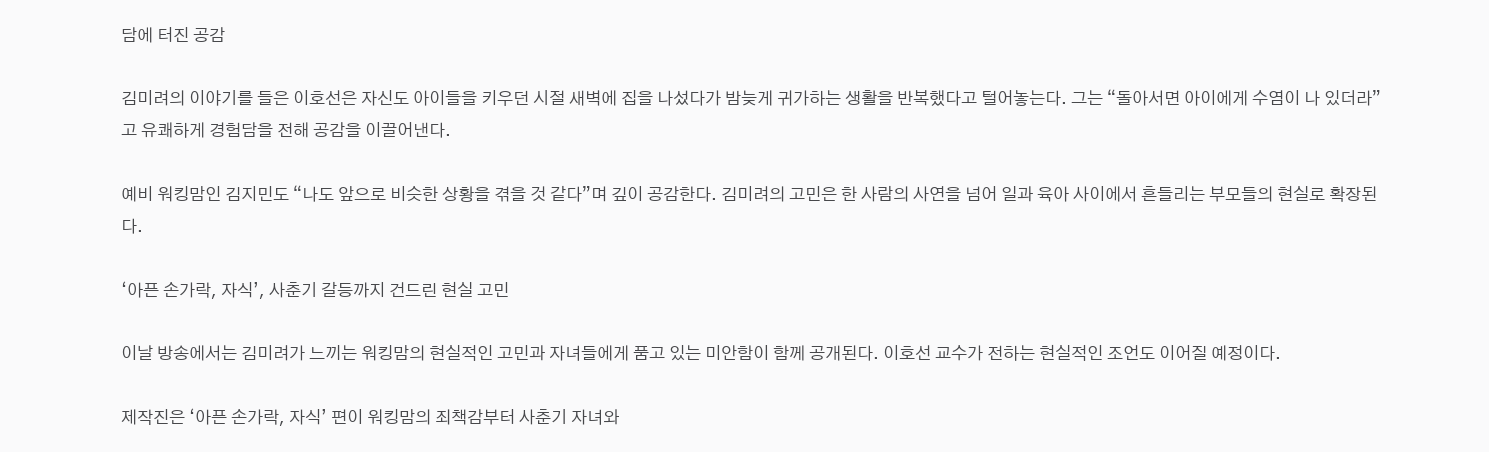담에 터진 공감

김미려의 이야기를 들은 이호선은 자신도 아이들을 키우던 시절 새벽에 집을 나섰다가 밤늦게 귀가하는 생활을 반복했다고 털어놓는다. 그는 “돌아서면 아이에게 수염이 나 있더라”고 유쾌하게 경험담을 전해 공감을 이끌어낸다.

예비 워킹맘인 김지민도 “나도 앞으로 비슷한 상황을 겪을 것 같다”며 깊이 공감한다. 김미려의 고민은 한 사람의 사연을 넘어 일과 육아 사이에서 흔들리는 부모들의 현실로 확장된다.

‘아픈 손가락, 자식’, 사춘기 갈등까지 건드린 현실 고민

이날 방송에서는 김미려가 느끼는 워킹맘의 현실적인 고민과 자녀들에게 품고 있는 미안함이 함께 공개된다. 이호선 교수가 전하는 현실적인 조언도 이어질 예정이다.

제작진은 ‘아픈 손가락, 자식’ 편이 워킹맘의 죄책감부터 사춘기 자녀와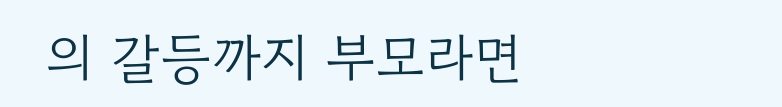의 갈등까지 부모라면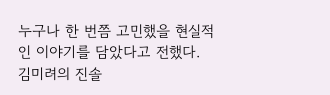누구나 한 번쯤 고민했을 현실적인 이야기를 담았다고 전했다. 김미려의 진솔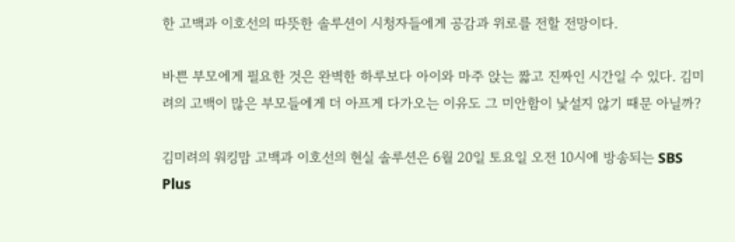한 고백과 이호선의 따뜻한 솔루션이 시청자들에게 공감과 위로를 전할 전망이다.

바쁜 부모에게 필요한 것은 완벽한 하루보다 아이와 마주 앉는 짧고 진짜인 시간일 수 있다. 김미려의 고백이 많은 부모들에게 더 아프게 다가오는 이유도 그 미안함이 낯설지 않기 때문 아닐까?

김미려의 워킹맘 고백과 이호선의 현실 솔루션은 6월 20일 토요일 오전 10시에 방송되는 SBS Plus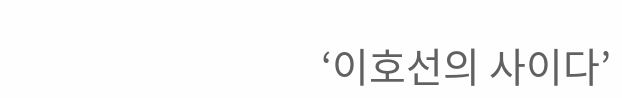‘이호선의 사이다’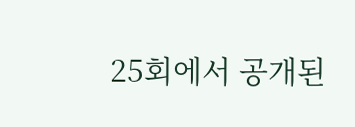25회에서 공개된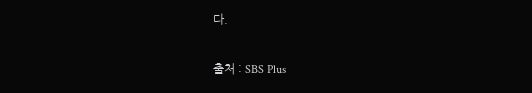다.

출처 : SBS Plus